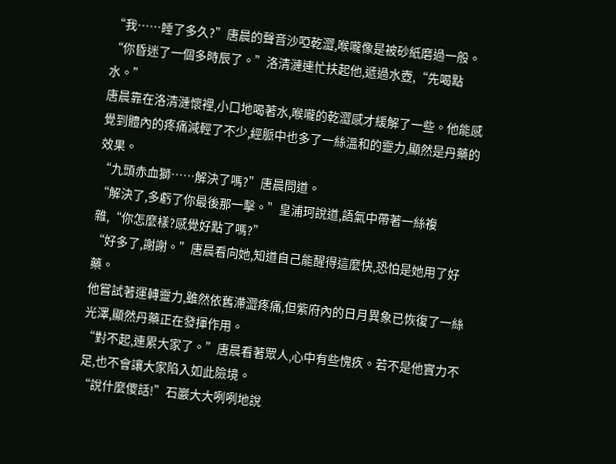“我……睡了多久?”唐晨的聲音沙啞乾澀,喉嚨像是被砂紙磨過一般。
“你昏迷了一個多時辰了。”洛清漣連忙扶起他,遞過水壺,“先喝點水。”
唐晨靠在洛清漣懷裡,小口地喝著水,喉嚨的乾澀感才緩解了一些。他能感覺到體內的疼痛減輕了不少,經脈中也多了一絲溫和的靈力,顯然是丹藥的效果。
“九頭赤血獅……解決了嗎?”唐晨問道。
“解決了,多虧了你最後那一擊。”皇浦珂說道,語氣中帶著一絲複雜,“你怎麼樣?感覺好點了嗎?”
“好多了,謝謝。”唐晨看向她,知道自己能醒得這麼快,恐怕是她用了好藥。
他嘗試著運轉靈力,雖然依舊滯澀疼痛,但紫府內的日月異象已恢復了一絲光澤,顯然丹藥正在發揮作用。
“對不起,連累大家了。”唐晨看著眾人,心中有些愧疚。若不是他實力不足,也不會讓大家陷入如此險境。
“說什麼傻話!”石巖大大咧咧地說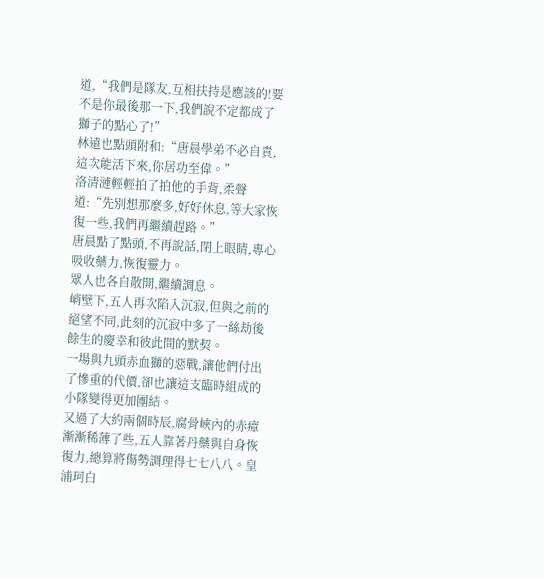道,“我們是隊友,互相扶持是應該的!要不是你最後那一下,我們說不定都成了獅子的點心了!”
林遠也點頭附和:“唐晨學弟不必自責,這次能活下來,你居功至偉。”
洛清漣輕輕拍了拍他的手背,柔聲道:“先別想那麼多,好好休息,等大家恢復一些,我們再繼續趕路。”
唐晨點了點頭,不再說話,閉上眼睛,專心吸收藥力,恢復靈力。
眾人也各自散開,繼續調息。
峭壁下,五人再次陷入沉寂,但與之前的絕望不同,此刻的沉寂中多了一絲劫後餘生的慶幸和彼此間的默契。
一場與九頭赤血獅的惡戰,讓他們付出了慘重的代價,卻也讓這支臨時組成的小隊變得更加團結。
又過了大約兩個時辰,腐骨峽內的赤瘴漸漸稀薄了些,五人靠著丹藥與自身恢復力,總算將傷勢調理得七七八八。皇浦珂白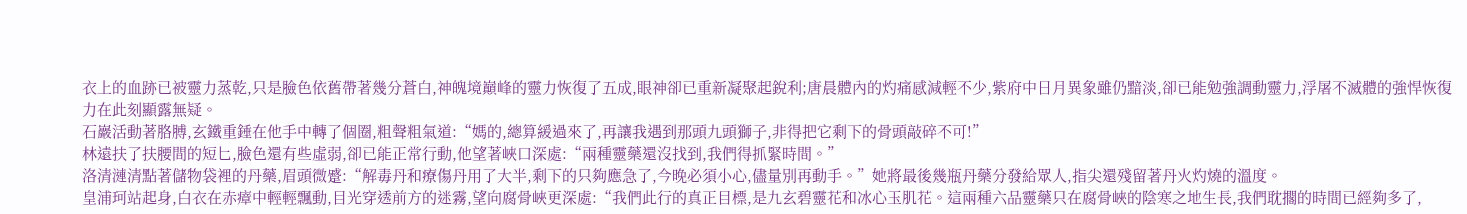衣上的血跡已被靈力蒸乾,只是臉色依舊帶著幾分蒼白,神魄境巔峰的靈力恢復了五成,眼神卻已重新凝聚起銳利;唐晨體內的灼痛感減輕不少,紫府中日月異象雖仍黯淡,卻已能勉強調動靈力,浮屠不滅體的強悍恢復力在此刻顯露無疑。
石巖活動著胳膊,玄鐵重錘在他手中轉了個圈,粗聲粗氣道:“媽的,總算緩過來了,再讓我遇到那頭九頭獅子,非得把它剩下的骨頭敲碎不可!”
林遠扶了扶腰間的短匕,臉色還有些虛弱,卻已能正常行動,他望著峽口深處:“兩種靈藥還沒找到,我們得抓緊時間。”
洛清漣清點著儲物袋裡的丹藥,眉頭微蹙:“解毒丹和療傷丹用了大半,剩下的只夠應急了,今晚必須小心,儘量別再動手。”她將最後幾瓶丹藥分發給眾人,指尖還殘留著丹火灼燒的溫度。
皇浦珂站起身,白衣在赤瘴中輕輕飄動,目光穿透前方的迷霧,望向腐骨峽更深處:“我們此行的真正目標,是九玄碧靈花和冰心玉肌花。這兩種六品靈藥只在腐骨峽的陰寒之地生長,我們耽擱的時間已經夠多了,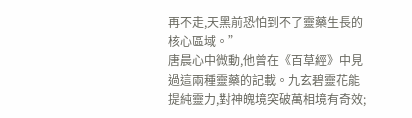再不走,天黑前恐怕到不了靈藥生長的核心區域。”
唐晨心中微動,他曾在《百草經》中見過這兩種靈藥的記載。九玄碧靈花能提純靈力,對神魄境突破萬相境有奇效;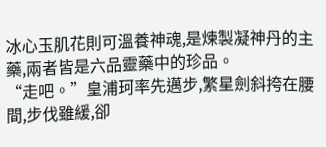冰心玉肌花則可溫養神魂,是煉製凝神丹的主藥,兩者皆是六品靈藥中的珍品。
“走吧。”皇浦珂率先邁步,繁星劍斜挎在腰間,步伐雖緩,卻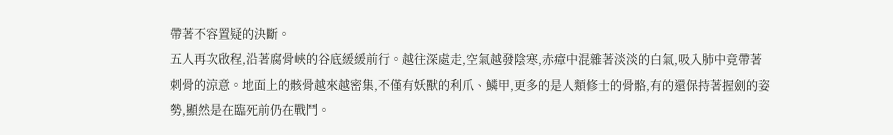帶著不容置疑的決斷。
五人再次啟程,沿著腐骨峽的谷底緩緩前行。越往深處走,空氣越發陰寒,赤瘴中混雜著淡淡的白氣,吸入肺中竟帶著刺骨的涼意。地面上的骸骨越來越密集,不僅有妖獸的利爪、鱗甲,更多的是人類修士的骨骼,有的還保持著握劍的姿勢,顯然是在臨死前仍在戰鬥。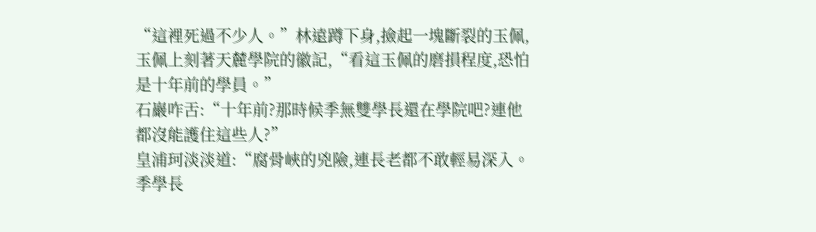“這裡死過不少人。”林遠蹲下身,撿起一塊斷裂的玉佩,玉佩上刻著天麓學院的徽記,“看這玉佩的磨損程度,恐怕是十年前的學員。”
石巖咋舌:“十年前?那時候季無雙學長還在學院吧?連他都沒能護住這些人?”
皇浦珂淡淡道:“腐骨峽的兇險,連長老都不敢輕易深入。季學長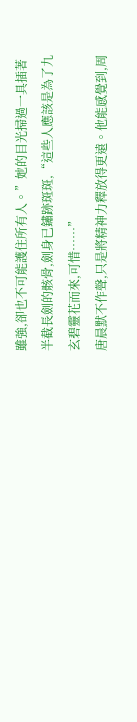雖強,卻也不可能護住所有人。”她的目光掃過一具插著半截長劍的骸骨,劍身已鏽跡斑斑,“這些人應該是為了九玄碧靈花而來,可惜……”
唐晨默不作聲,只是將精神力釋放得更遠。他能感覺到,周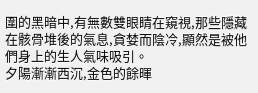圍的黑暗中,有無數雙眼睛在窺視,那些隱藏在骸骨堆後的氣息,貪婪而陰冷,顯然是被他們身上的生人氣味吸引。
夕陽漸漸西沉,金色的餘暉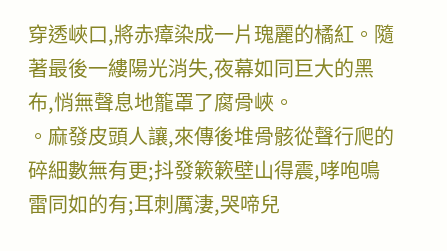穿透峽口,將赤瘴染成一片瑰麗的橘紅。隨著最後一縷陽光消失,夜幕如同巨大的黑布,悄無聲息地籠罩了腐骨峽。
。麻發皮頭人讓,來傳後堆骨骸從聲行爬的碎細數無有更;抖發簌簌壁山得震,哮咆鳴雷同如的有;耳刺厲淒,哭啼兒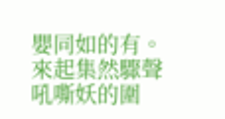嬰同如的有。來起集然驟聲吼嘶妖的圍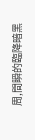周,間瞬的臨降暗黑